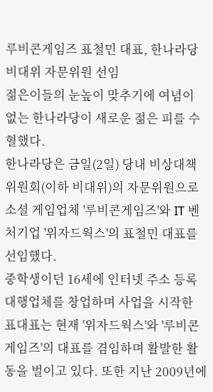루비콘게임즈 표철민 대표, 한나라당 비대위 자문위원 선임
젊은이들의 눈높이 맞추기에 여념이 없는 한나라당이 새로운 젊은 피를 수혈했다.
한나라당은 금일(2일) 당내 비상대책위원회(이하 비대위)의 자문위원으로 소셜 게임업체 '루비콘게임즈'와 IT 벤처기업 '위자드웍스'의 표철민 대표를 선임했다.
중학생이던 16세에 인터넷 주소 등록대행업체를 창업하며 사업을 시작한 표대표는 현재 '위자드웍스'와 '루비콘게임즈'의 대표를 겸임하며 활발한 활동을 벌이고 있다. 또한 지난 2009년에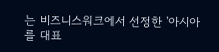는 비즈니스워크에서 선정한 '아시아를 대표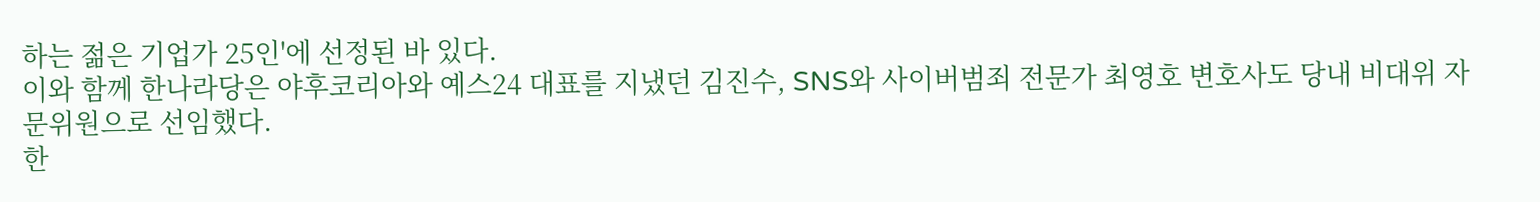하는 젊은 기업가 25인'에 선정된 바 있다.
이와 함께 한나라당은 야후코리아와 예스24 대표를 지냈던 김진수, SNS와 사이버범죄 전문가 최영호 변호사도 당내 비대위 자문위원으로 선임했다.
한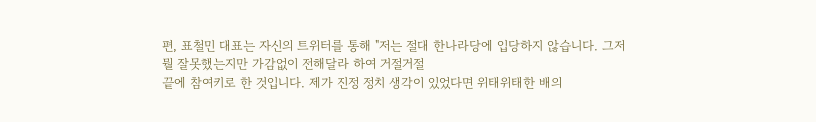편, 표철민 대표는 자신의 트위터를 통해 "저는 절대 한나라당에 입당하지 않습니다. 그저 뭘 잘못했는지만 가감없이 전해달라 하여 거절거절
끝에 참여키로 한 것입니다. 제가 진정 정치 생각이 있었다면 위태위태한 배의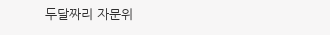두달짜리 자문위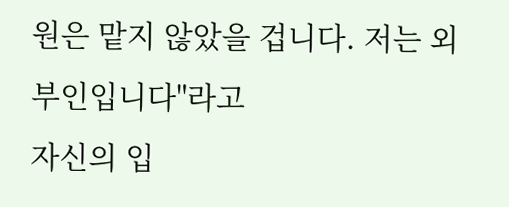원은 맡지 않았을 겁니다. 저는 외부인입니다"라고
자신의 입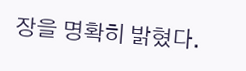장을 명확히 밝혔다.